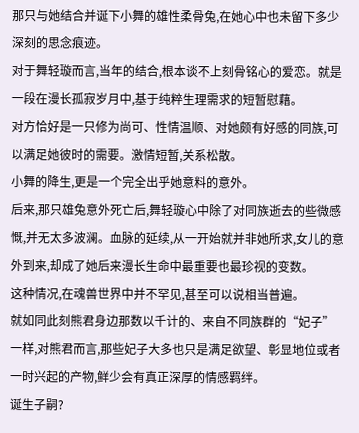那只与她结合并诞下小舞的雄性柔骨兔,在她心中也未留下多少深刻的思念痕迹。
对于舞轻璇而言,当年的结合,根本谈不上刻骨铭心的爱恋。就是一段在漫长孤寂岁月中,基于纯粹生理需求的短暂慰藉。
对方恰好是一只修为尚可、性情温顺、对她颇有好感的同族,可以满足她彼时的需要。激情短暂,关系松散。
小舞的降生,更是一个完全出乎她意料的意外。
后来,那只雄兔意外死亡后,舞轻璇心中除了对同族逝去的些微感慨,并无太多波澜。血脉的延续,从一开始就并非她所求,女儿的意外到来,却成了她后来漫长生命中最重要也最珍视的变数。
这种情况,在魂兽世界中并不罕见,甚至可以说相当普遍。
就如同此刻熊君身边那数以千计的、来自不同族群的“妃子”一样,对熊君而言,那些妃子大多也只是满足欲望、彰显地位或者一时兴起的产物,鲜少会有真正深厚的情感羁绊。
诞生子嗣?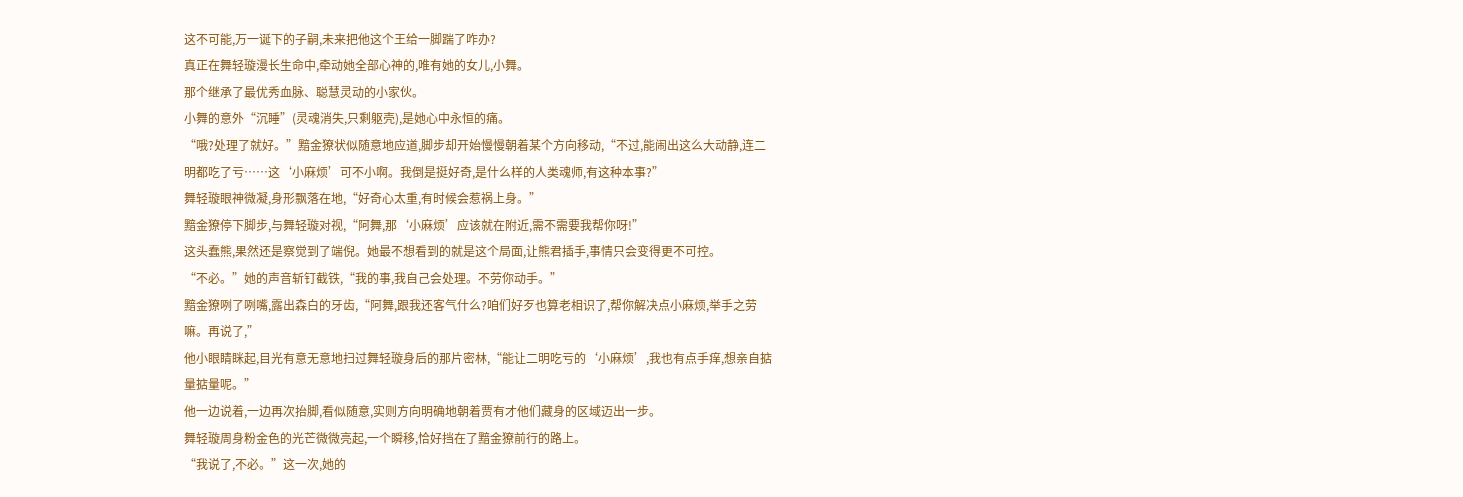这不可能,万一诞下的子嗣,未来把他这个王给一脚踹了咋办?
真正在舞轻璇漫长生命中,牵动她全部心神的,唯有她的女儿,小舞。
那个继承了最优秀血脉、聪慧灵动的小家伙。
小舞的意外“沉睡”(灵魂消失,只剩躯壳),是她心中永恒的痛。
“哦?处理了就好。”黯金獠状似随意地应道,脚步却开始慢慢朝着某个方向移动,“不过,能闹出这么大动静,连二明都吃了亏……这‘小麻烦’可不小啊。我倒是挺好奇,是什么样的人类魂师,有这种本事?”
舞轻璇眼神微凝,身形飘落在地,“好奇心太重,有时候会惹祸上身。”
黯金獠停下脚步,与舞轻璇对视,“阿舞,那‘小麻烦’应该就在附近,需不需要我帮你呀!”
这头蠢熊,果然还是察觉到了端倪。她最不想看到的就是这个局面,让熊君插手,事情只会变得更不可控。
“不必。”她的声音斩钉截铁,“我的事,我自己会处理。不劳你动手。”
黯金獠咧了咧嘴,露出森白的牙齿,“阿舞,跟我还客气什么?咱们好歹也算老相识了,帮你解决点小麻烦,举手之劳嘛。再说了,”
他小眼睛眯起,目光有意无意地扫过舞轻璇身后的那片密林,“能让二明吃亏的‘小麻烦’,我也有点手痒,想亲自掂量掂量呢。”
他一边说着,一边再次抬脚,看似随意,实则方向明确地朝着贾有才他们藏身的区域迈出一步。
舞轻璇周身粉金色的光芒微微亮起,一个瞬移,恰好挡在了黯金獠前行的路上。
“我说了,不必。”这一次,她的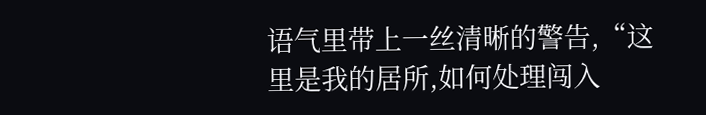语气里带上一丝清晰的警告,“这里是我的居所,如何处理闯入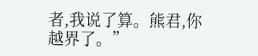者,我说了算。熊君,你越界了。”